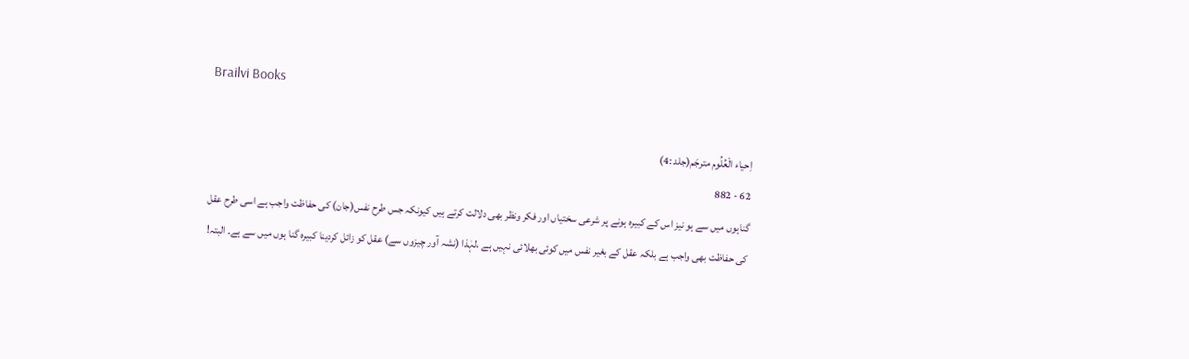Brailvi Books

اِحیاء الْعُلُوم مترجَم(جلد :4)
62 - 882
گناہوں میں سے ہو نیز اس کے کبیرہ ہونے پر شرعی سختیاں اور فکر ونظر بھی دلالت کرتے ہیں کيونكہ جس طرح نفس(جان) کی حفاظت واجب ہے اسی طرح عقل کی حفاظت بھی واجب ہے بلکہ عقل کے بغیر نفس میں کوئی بھلائی نہیں ہے ،لہٰذا (نشہ آور چیزوں سے) عقل کو زائل کردینا کبیرہ گنا ہوں میں سے ہے۔ البتہ!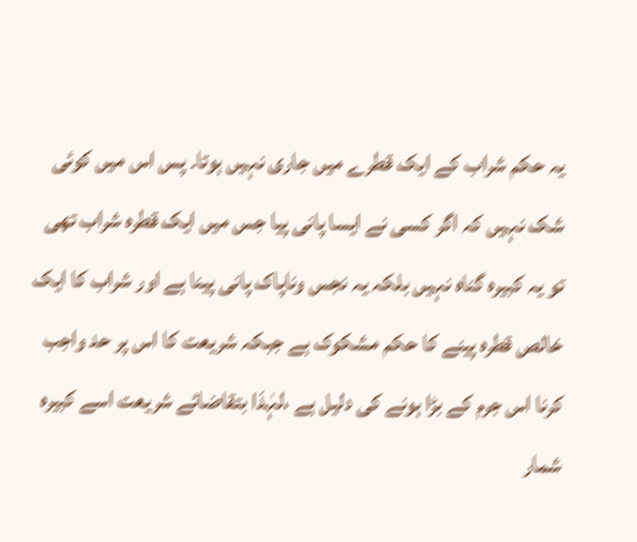یہ حکم شراب کے ایک قطرے میں جاری نہیں ہوتا۔ پس اس میں کوئی شک نہیں کہ اگر کسی نے ایسا پانی پیا جس میں ایک قطرہ شراب تھی تو یہ کبیرہ گناہ نہیں بلکہ یہ نجس وناپاک پانی پینا ہے اور شراب کا ایک خالص قطرہ پینے کا حکم مشکوک ہے جبکہ شریعت کا اس پر حد واجب کرنا اس جرم کے بڑا ہونے کی دلیل ہے ،لہٰذا بتقاضائے شریعت اسے کبیرہ شمار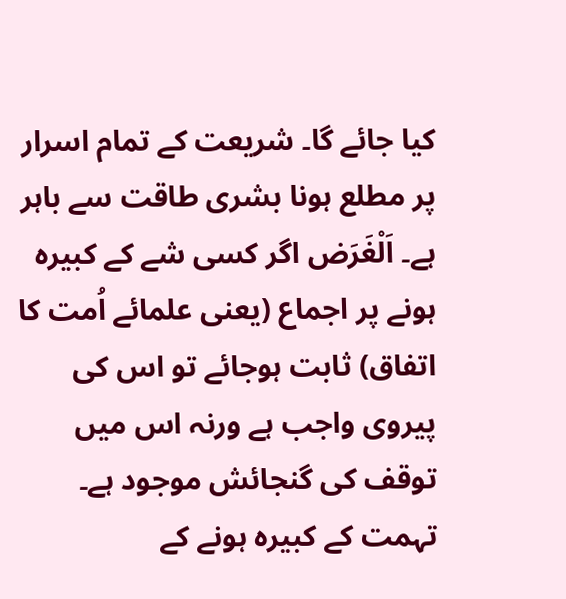کیا جائے گا۔ شریعت کے تمام اسرار پر مطلع ہونا بشری طاقت سے باہر ہے۔ اَلْغَرَض اگر کسی شے کے کبیرہ ہونے پر اجماع (یعنی علمائے اُمت کا اتفاق) ثابت ہوجائے تو اس کی پیروی واجب ہے ورنہ اس میں توقف کی گنجائش موجود ہے۔
تہمت کے کبیرہ ہونے کے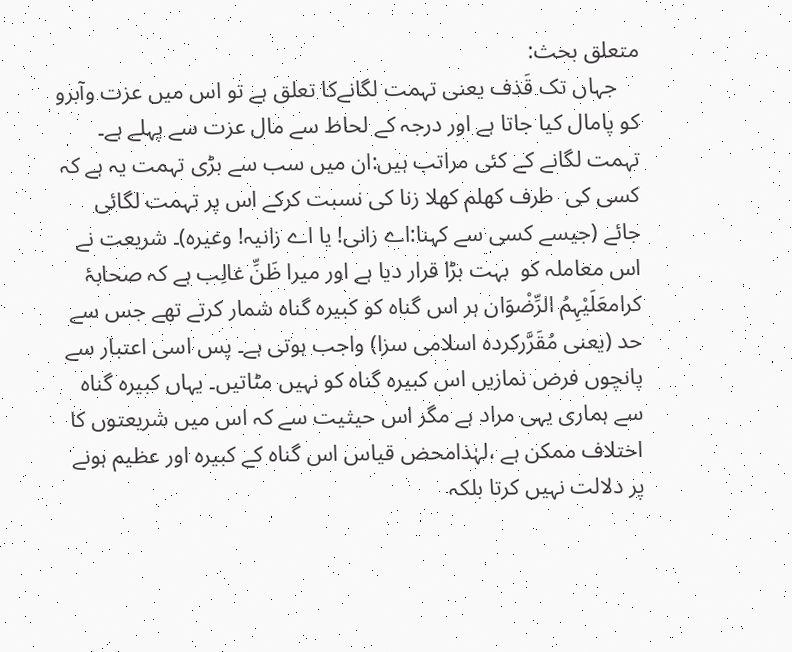متعلق بحث:
    جہاں تک قَذف یعنی تہمت لگانےکا تعلق ہے تو اس میں عزت وآبرو کو پامال کیا جاتا ہے اور درجہ کے لحاظ سے مال عزت سے پہلے ہے۔ تہمت لگانے کے کئی مراتب ہیں:ان میں سب سے بڑی تہمت یہ ہے کہ کسی کی  طرف کھلم کھلا زنا کی نسبت کرکے اس پر تہمت لگائی جائے (جیسے کسی سے کہنا:اے زانی! یا اے زانیہ! وغیرہ)۔ شریعت نے اس معاملہ کو  بہت بڑا قرار دیا ہے اور میرا ظَنِّ غالِب ہے کہ صحابۂ کرامعَلَیْہِمُ الرِّضْوَان ہر اس گناہ کو کبیرہ گناہ شمار کرتے تھے جس سے حد (یعنی مُقَرَّرکردہ اسلامی سزا) واجب ہوتی ہے۔ پس اسی اعتبار سے پانچوں فرض نمازیں اس کبیرہ گناہ کو نہیں مٹاتیں۔ یہاں کبیرہ گناہ سے ہماری یہی مراد ہے مگر اس حیثیت سے کہ اس میں شریعتوں کا اختلاف ممکن ہے ،لہٰذامحض قیاس اس گناہ کے کبیرہ اور عظیم ہونے پر دلالت نہیں کرتا بلکہ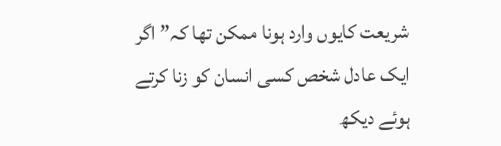شریعت کایوں وارد ہونا ممکن تھا کہ”اگر ایک عادل شخص کسی انسان کو زنا کرتے ہوئے دیکھ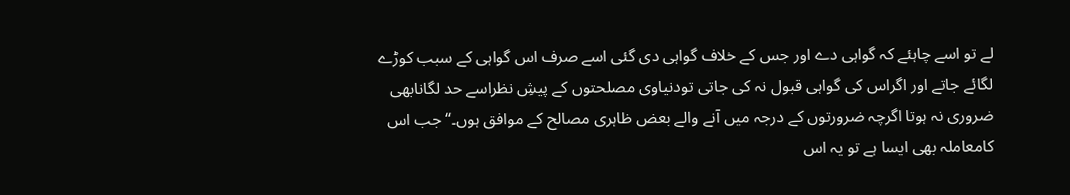لے تو اسے چاہئے کہ گواہی دے اور جس کے خلاف گواہی دی گئی اسے صرف اس گواہی کے سبب کوڑے لگائے جاتے اور اگراس کی گواہی قبول نہ کی جاتی تودنیاوی مصلحتوں کے پیشِ نظراسے حد لگانابھی ضروری نہ ہوتا اگرچہ ضرورتوں کے درجہ میں آنے والے بعض ظاہری مصالح کے موافق ہوں۔“ جب اس کامعاملہ بھی ایسا ہے تو یہ اس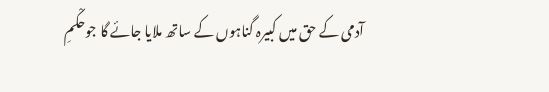آدمی کے حق میں کبیرہ گناہوں کے ساتھ ملایا جائے گا جوحکْمِ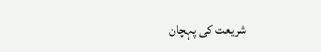شریعت کی پہچان